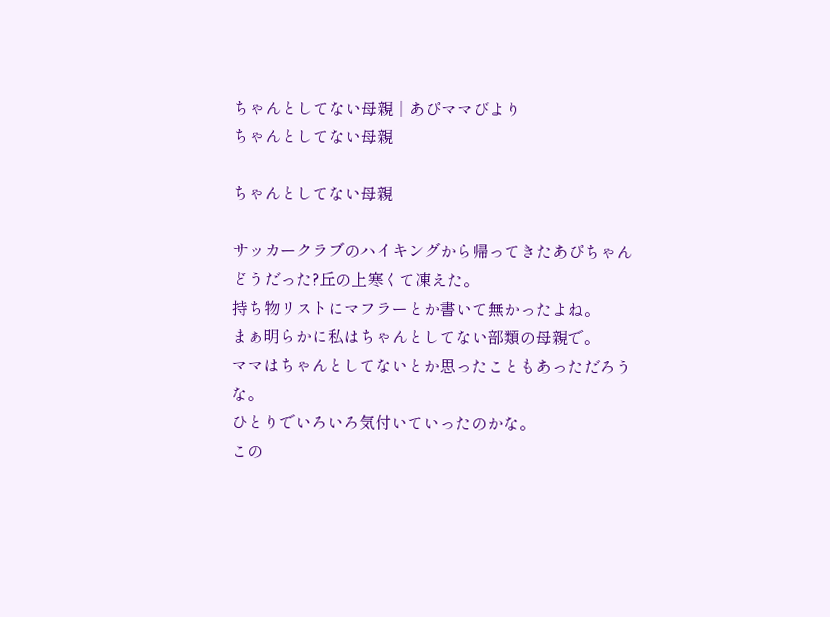ちゃんとしてない母親│あぴママびより
ちゃんとしてない母親

ちゃんとしてない母親

サッカークラブのハイキングから帰ってきたあぴちゃん
どうだった?丘の上寒くて凍えた。
持ち物リストにマフラーとか書いて無かったよね。
まぁ明らかに私はちゃんとしてない部類の母親で。
ママはちゃんとしてないとか思ったこともあっただろうな。
ひとりでいろいろ気付いていったのかな。
この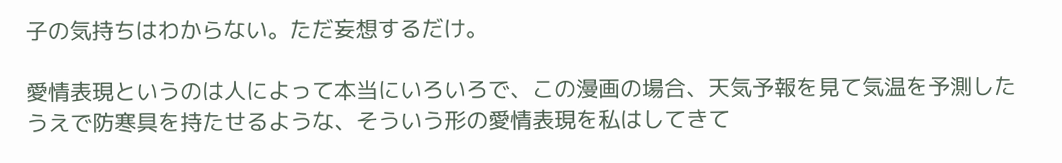子の気持ちはわからない。ただ妄想するだけ。

愛情表現というのは人によって本当にいろいろで、この漫画の場合、天気予報を見て気温を予測したうえで防寒具を持たせるような、そういう形の愛情表現を私はしてきて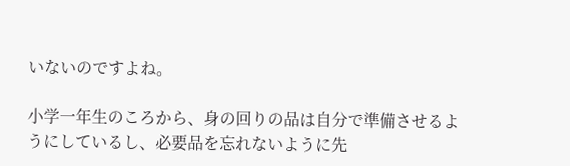いないのですよね。

小学一年生のころから、身の回りの品は自分で準備させるようにしているし、必要品を忘れないように先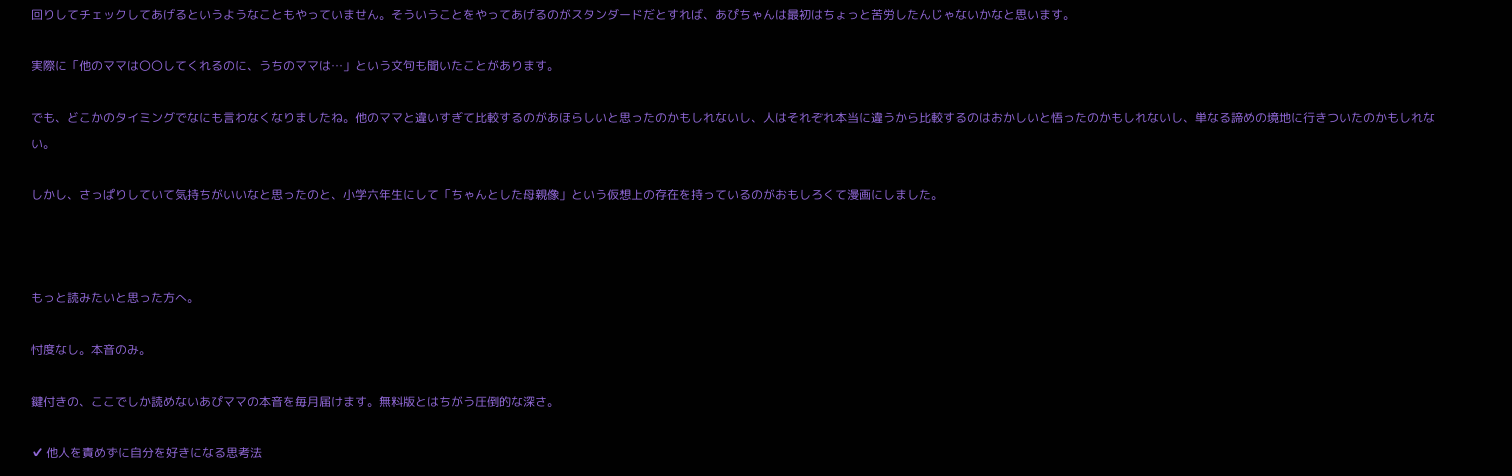回りしてチェックしてあげるというようなこともやっていません。そういうことをやってあげるのがスタンダードだとすれば、あぴちゃんは最初はちょっと苦労したんじゃないかなと思います。

実際に「他のママは〇〇してくれるのに、うちのママは…」という文句も聞いたことがあります。

でも、どこかのタイミングでなにも言わなくなりましたね。他のママと違いすぎて比較するのがあほらしいと思ったのかもしれないし、人はそれぞれ本当に違うから比較するのはおかしいと悟ったのかもしれないし、単なる諦めの境地に行きついたのかもしれない。

しかし、さっぱりしていて気持ちがいいなと思ったのと、小学六年生にして「ちゃんとした母親像」という仮想上の存在を持っているのがおもしろくて漫画にしました。



もっと読みたいと思った方へ。

忖度なし。本音のみ。

鍵付きの、ここでしか読めないあぴママの本音を毎月届けます。無料版とはちがう圧倒的な深さ。

✔ 他人を責めずに自分を好きになる思考法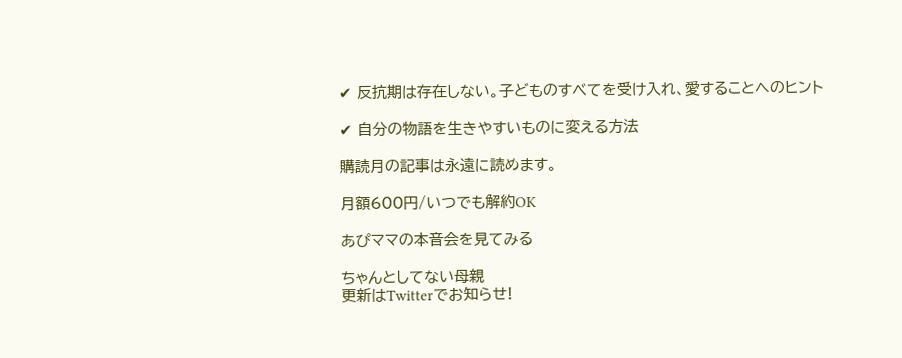✔ 反抗期は存在しない。子どものすべてを受け入れ、愛することへのヒント

✔ 自分の物語を生きやすいものに変える方法

購読月の記事は永遠に読めます。

月額600円/いつでも解約OK

あぴママの本音会を見てみる

ちゃんとしてない母親
更新はTwitterでお知らせ!